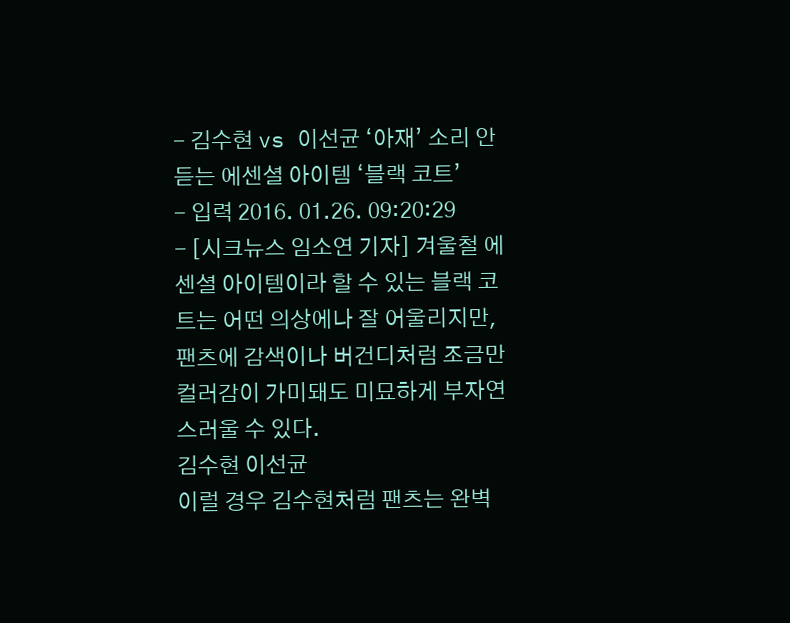- 김수현 vs 이선균 ‘아재’ 소리 안 듣는 에센셜 아이템 ‘블랙 코트’
- 입력 2016. 01.26. 09:20:29
- [시크뉴스 임소연 기자] 겨울철 에센셜 아이템이라 할 수 있는 블랙 코트는 어떤 의상에나 잘 어울리지만, 팬츠에 감색이나 버건디처럼 조금만 컬러감이 가미돼도 미묘하게 부자연스러울 수 있다.
김수현 이선균
이럴 경우 김수현처럼 팬츠는 완벽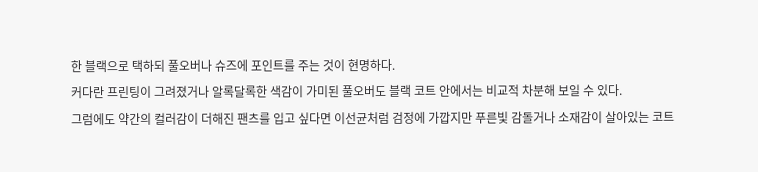한 블랙으로 택하되 풀오버나 슈즈에 포인트를 주는 것이 현명하다.
커다란 프린팅이 그려졌거나 알록달록한 색감이 가미된 풀오버도 블랙 코트 안에서는 비교적 차분해 보일 수 있다.
그럼에도 약간의 컬러감이 더해진 팬츠를 입고 싶다면 이선균처럼 검정에 가깝지만 푸른빛 감돌거나 소재감이 살아있는 코트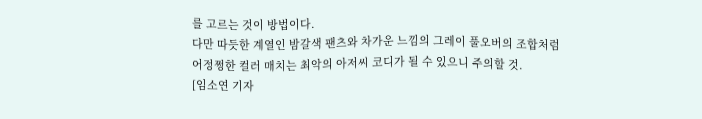를 고르는 것이 방법이다.
다만 따듯한 계열인 밤갈색 팬츠와 차가운 느낌의 그레이 풀오버의 조합처럼 어정쩡한 컬러 매치는 최악의 아저씨 코디가 될 수 있으니 주의할 것.
[임소연 기자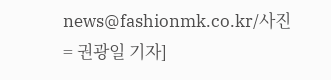news@fashionmk.co.kr/사진= 권광일 기자]